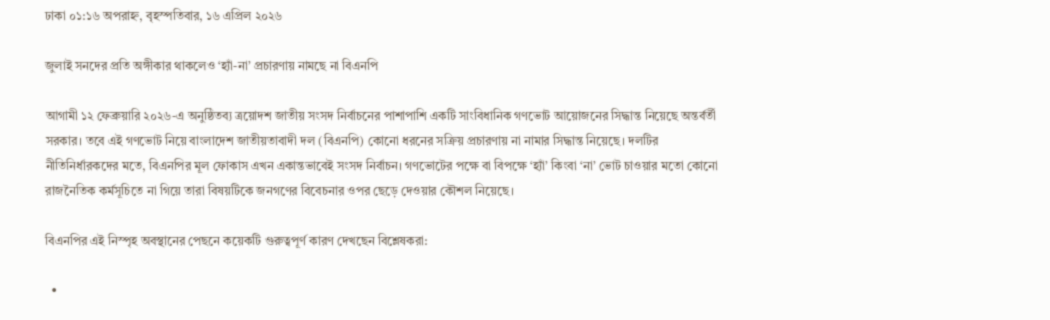ঢাকা ০১:১৬ অপরাহ্ন, বৃহস্পতিবার, ১৬ এপ্রিল ২০২৬

জুলাই সনদের প্রতি অঙ্গীকার থাকলেও ‘হ্যাঁ-না’ প্রচারণায় নামছে না বিএনপি

আগামী ১২ ফেব্রুয়ারি ২০২৬-এ অনুষ্ঠিতব্য ত্রয়োদশ জাতীয় সংসদ নির্বাচনের পাশাপাশি একটি সাংবিধানিক গণভোট আয়োজনের সিদ্ধান্ত নিয়েছে অন্তর্বর্তী সরকার। তবে এই গণভোট নিয়ে বাংলাদেশ জাতীয়তাবাদী দল (বিএনপি) কোনো ধরনের সক্রিয় প্রচারণায় না নামার সিদ্ধান্ত নিয়েছে। দলটির নীতিনির্ধারকদের মতে, বিএনপির মূল ফোকাস এখন একান্তভাবেই সংসদ নির্বাচন। গণভোটের পক্ষে বা বিপক্ষে ‘হ্যাঁ’ কিংবা ‘না’ ভোট চাওয়ার মতো কোনো রাজনৈতিক কর্মসূচিতে না গিয়ে তারা বিষয়টিকে জনগণের বিবেচনার ওপর ছেড়ে দেওয়ার কৌশল নিয়েছে।

বিএনপির এই নিস্পৃহ অবস্থানের পেছনে কয়েকটি গুরুত্বপূর্ণ কারণ দেখছেন বিশ্লেষকরা:

  •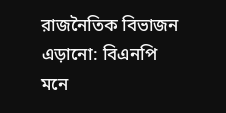রাজনৈতিক বিভাজন এড়ানো: বিএনপি মনে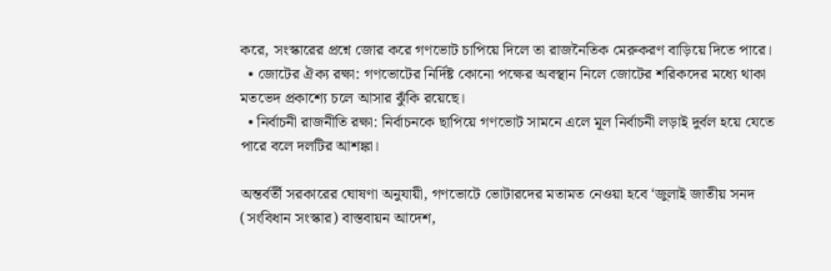করে, সংস্কারের প্রশ্নে জোর করে গণভোট চাপিয়ে দিলে তা রাজনৈতিক মেরুকরণ বাড়িয়ে দিতে পারে।
  • জোটের ঐক্য রক্ষা: গণভোটের নির্দিষ্ট কোনো পক্ষের অবস্থান নিলে জোটের শরিকদের মধ্যে থাকা মতভেদ প্রকাশ্যে চলে আসার ঝুঁকি রয়েছে।
  • নির্বাচনী রাজনীতি রক্ষা: নির্বাচনকে ছাপিয়ে গণভোট সামনে এলে মূল নির্বাচনী লড়াই দুর্বল হয়ে যেতে পারে বলে দলটির আশঙ্কা।

অন্তর্বর্তী সরকারের ঘোষণা অনুযায়ী, গণভোটে ভোটারদের মতামত নেওয়া হবে ‘জুলাই জাতীয় সনদ (সংবিধান সংস্কার) বাস্তবায়ন আদেশ,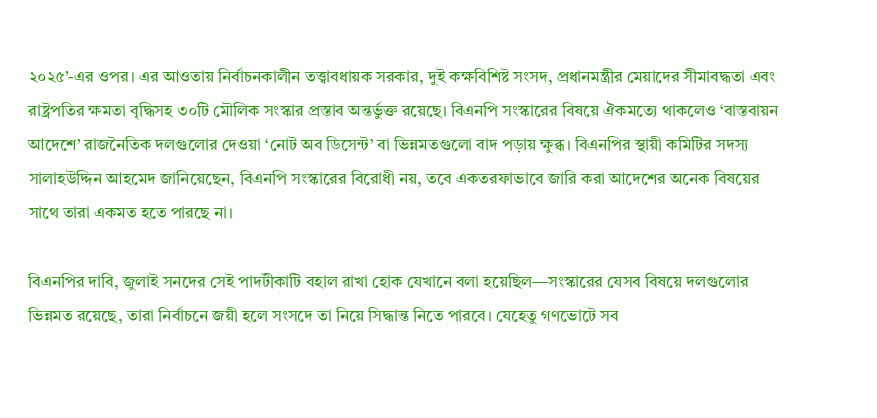২০২৫’-এর ওপর। এর আওতায় নির্বাচনকালীন তত্ত্বাবধায়ক সরকার, দুই কক্ষবিশিষ্ট সংসদ, প্রধানমন্ত্রীর মেয়াদের সীমাবদ্ধতা এবং রাষ্ট্রপতির ক্ষমতা বৃদ্ধিসহ ৩০টি মৌলিক সংস্কার প্রস্তাব অন্তর্ভুক্ত রয়েছে। বিএনপি সংস্কারের বিষয়ে ঐকমত্যে থাকলেও ‘বাস্তবায়ন আদেশে’ রাজনৈতিক দলগুলোর দেওয়া ‘নোট অব ডিসেন্ট’ বা ভিন্নমতগুলো বাদ পড়ায় ক্ষুব্ধ। বিএনপির স্থায়ী কমিটির সদস্য সালাহউদ্দিন আহমেদ জানিয়েছেন, বিএনপি সংস্কারের বিরোধী নয়, তবে একতরফাভাবে জারি করা আদেশের অনেক বিষয়ের সাথে তারা একমত হতে পারছে না।

বিএনপির দাবি, জুলাই সনদের সেই পাদটীকাটি বহাল রাখা হোক যেখানে বলা হয়েছিল—সংস্কারের যেসব বিষয়ে দলগুলোর ভিন্নমত রয়েছে, তারা নির্বাচনে জয়ী হলে সংসদে তা নিয়ে সিদ্ধান্ত নিতে পারবে। যেহেতু গণভোটে সব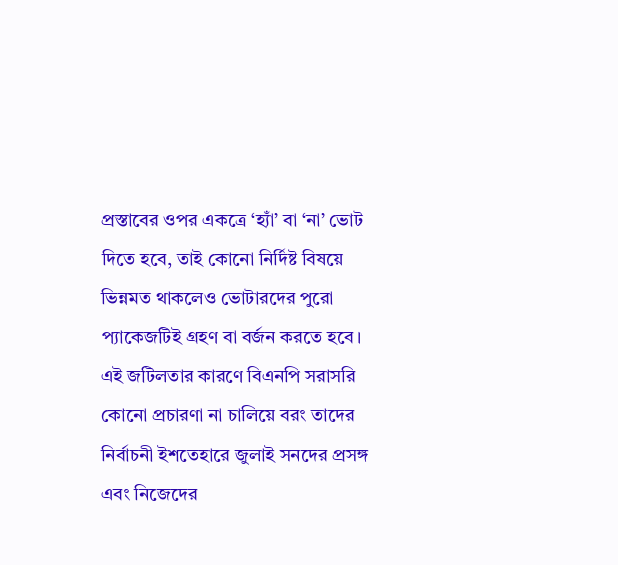প্রস্তাবের ওপর একত্রে ‘হ্যাঁ’ বা ‘না’ ভোট দিতে হবে, তাই কোনো নির্দিষ্ট বিষয়ে ভিন্নমত থাকলেও ভোটারদের পুরো প্যাকেজটিই গ্রহণ বা বর্জন করতে হবে। এই জটিলতার কারণে বিএনপি সরাসরি কোনো প্রচারণা না চালিয়ে বরং তাদের নির্বাচনী ইশতেহারে জুলাই সনদের প্রসঙ্গ এবং নিজেদের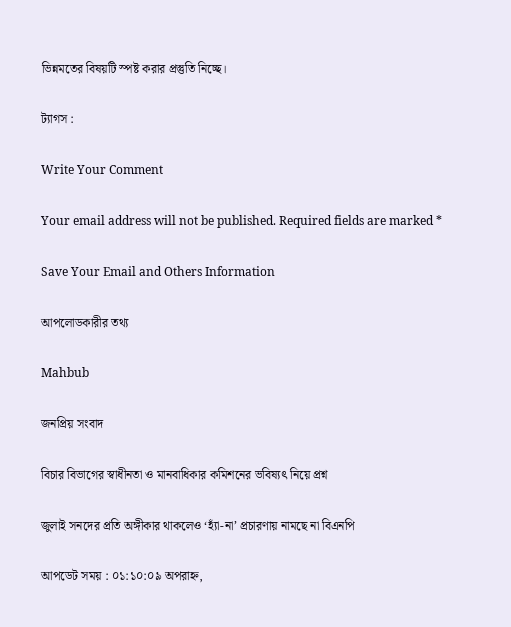ভিন্নমতের বিষয়টি স্পষ্ট করার প্রস্তুতি নিচ্ছে।

ট্যাগস :

Write Your Comment

Your email address will not be published. Required fields are marked *

Save Your Email and Others Information

আপলোডকারীর তথ্য

Mahbub

জনপ্রিয় সংবাদ

বিচার বিভাগের স্বাধীনতা ও মানবাধিকার কমিশনের ভবিষ্যৎ নিয়ে প্রশ্ন

জুলাই সনদের প্রতি অঙ্গীকার থাকলেও ‘হ্যাঁ-না’ প্রচারণায় নামছে না বিএনপি

আপডেট সময় : ০১:১০:০৯ অপরাহ্ন,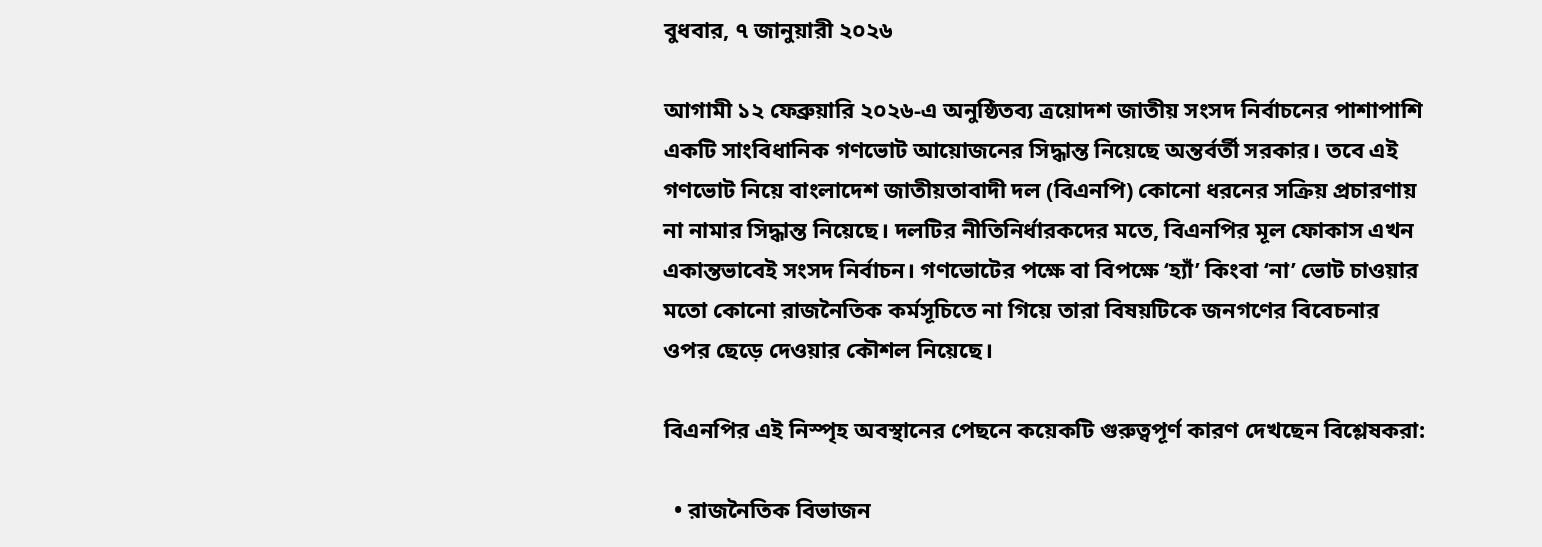বুধবার, ৭ জানুয়ারী ২০২৬

আগামী ১২ ফেব্রুয়ারি ২০২৬-এ অনুষ্ঠিতব্য ত্রয়োদশ জাতীয় সংসদ নির্বাচনের পাশাপাশি একটি সাংবিধানিক গণভোট আয়োজনের সিদ্ধান্ত নিয়েছে অন্তর্বর্তী সরকার। তবে এই গণভোট নিয়ে বাংলাদেশ জাতীয়তাবাদী দল (বিএনপি) কোনো ধরনের সক্রিয় প্রচারণায় না নামার সিদ্ধান্ত নিয়েছে। দলটির নীতিনির্ধারকদের মতে, বিএনপির মূল ফোকাস এখন একান্তভাবেই সংসদ নির্বাচন। গণভোটের পক্ষে বা বিপক্ষে ‘হ্যাঁ’ কিংবা ‘না’ ভোট চাওয়ার মতো কোনো রাজনৈতিক কর্মসূচিতে না গিয়ে তারা বিষয়টিকে জনগণের বিবেচনার ওপর ছেড়ে দেওয়ার কৌশল নিয়েছে।

বিএনপির এই নিস্পৃহ অবস্থানের পেছনে কয়েকটি গুরুত্বপূর্ণ কারণ দেখছেন বিশ্লেষকরা:

  • রাজনৈতিক বিভাজন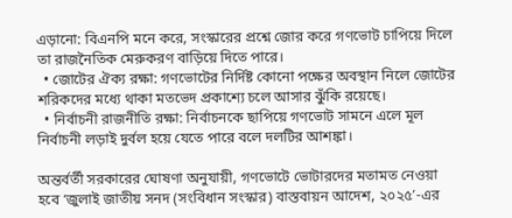এড়ানো: বিএনপি মনে করে, সংস্কারের প্রশ্নে জোর করে গণভোট চাপিয়ে দিলে তা রাজনৈতিক মেরুকরণ বাড়িয়ে দিতে পারে।
  • জোটের ঐক্য রক্ষা: গণভোটের নির্দিষ্ট কোনো পক্ষের অবস্থান নিলে জোটের শরিকদের মধ্যে থাকা মতভেদ প্রকাশ্যে চলে আসার ঝুঁকি রয়েছে।
  • নির্বাচনী রাজনীতি রক্ষা: নির্বাচনকে ছাপিয়ে গণভোট সামনে এলে মূল নির্বাচনী লড়াই দুর্বল হয়ে যেতে পারে বলে দলটির আশঙ্কা।

অন্তর্বর্তী সরকারের ঘোষণা অনুযায়ী, গণভোটে ভোটারদের মতামত নেওয়া হবে ‘জুলাই জাতীয় সনদ (সংবিধান সংস্কার) বাস্তবায়ন আদেশ, ২০২৫’-এর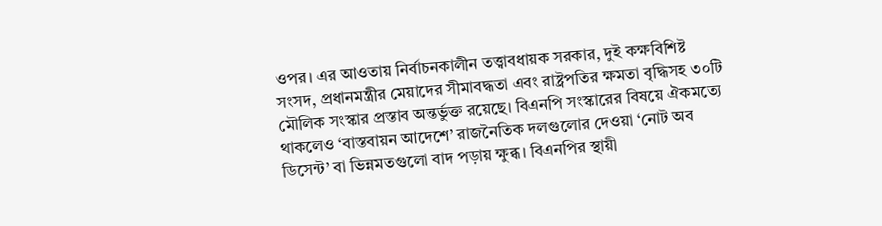ওপর। এর আওতায় নির্বাচনকালীন তত্ত্বাবধায়ক সরকার, দুই কক্ষবিশিষ্ট সংসদ, প্রধানমন্ত্রীর মেয়াদের সীমাবদ্ধতা এবং রাষ্ট্রপতির ক্ষমতা বৃদ্ধিসহ ৩০টি মৌলিক সংস্কার প্রস্তাব অন্তর্ভুক্ত রয়েছে। বিএনপি সংস্কারের বিষয়ে ঐকমত্যে থাকলেও ‘বাস্তবায়ন আদেশে’ রাজনৈতিক দলগুলোর দেওয়া ‘নোট অব ডিসেন্ট’ বা ভিন্নমতগুলো বাদ পড়ায় ক্ষুব্ধ। বিএনপির স্থায়ী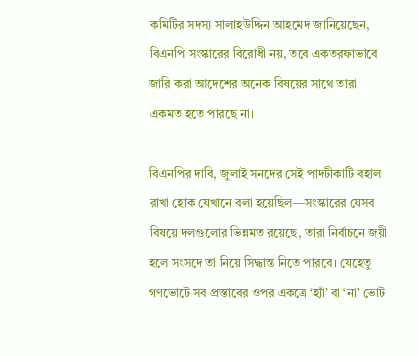কমিটির সদস্য সালাহউদ্দিন আহমেদ জানিয়েছেন, বিএনপি সংস্কারের বিরোধী নয়, তবে একতরফাভাবে জারি করা আদেশের অনেক বিষয়ের সাথে তারা একমত হতে পারছে না।

বিএনপির দাবি, জুলাই সনদের সেই পাদটীকাটি বহাল রাখা হোক যেখানে বলা হয়েছিল—সংস্কারের যেসব বিষয়ে দলগুলোর ভিন্নমত রয়েছে, তারা নির্বাচনে জয়ী হলে সংসদে তা নিয়ে সিদ্ধান্ত নিতে পারবে। যেহেতু গণভোটে সব প্রস্তাবের ওপর একত্রে ‘হ্যাঁ’ বা ‘না’ ভোট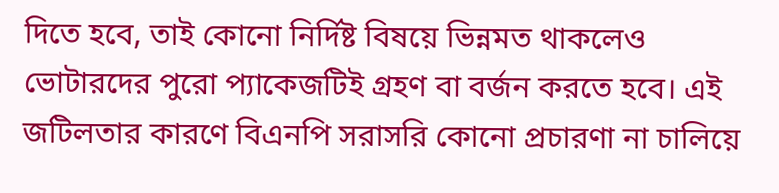দিতে হবে, তাই কোনো নির্দিষ্ট বিষয়ে ভিন্নমত থাকলেও ভোটারদের পুরো প্যাকেজটিই গ্রহণ বা বর্জন করতে হবে। এই জটিলতার কারণে বিএনপি সরাসরি কোনো প্রচারণা না চালিয়ে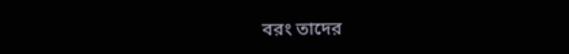বরং তাদের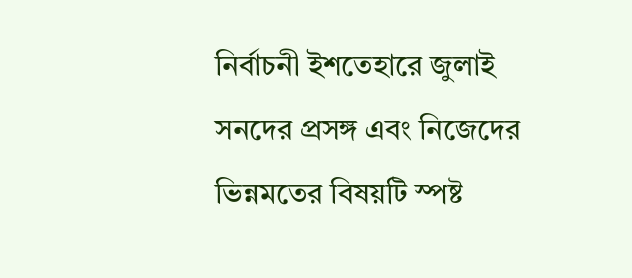নির্বাচনী ইশতেহারে জুলাই সনদের প্রসঙ্গ এবং নিজেদের ভিন্নমতের বিষয়টি স্পষ্ট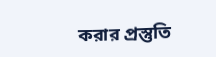করার প্রস্তুতি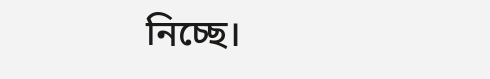নিচ্ছে।